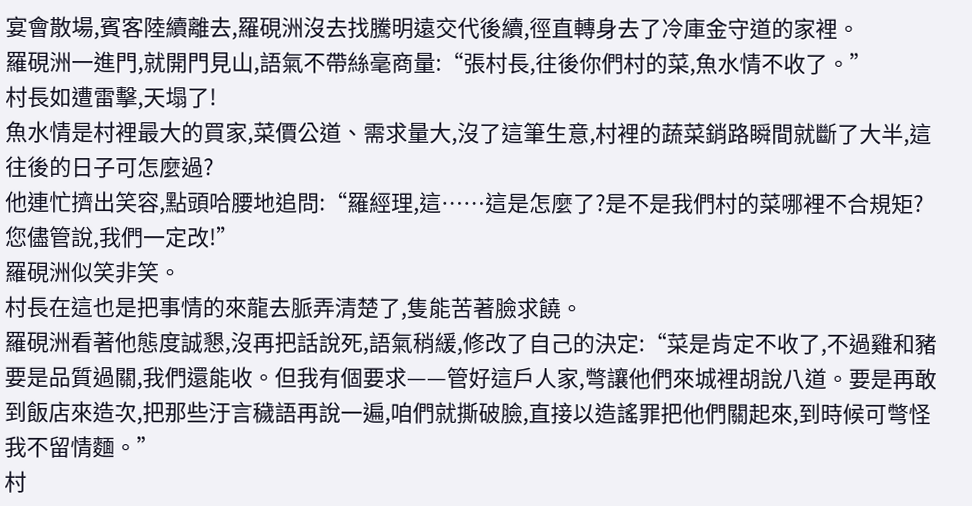宴會散場,賓客陸續離去,羅硯洲沒去找騰明遠交代後續,徑直轉身去了冷庫金守道的家裡。
羅硯洲一進門,就開門見山,語氣不帶絲毫商量:“張村長,往後你們村的菜,魚水情不收了。”
村長如遭雷擊,天塌了!
魚水情是村裡最大的買家,菜價公道、需求量大,沒了這筆生意,村裡的蔬菜銷路瞬間就斷了大半,這往後的日子可怎麼過?
他連忙擠出笑容,點頭哈腰地追問:“羅經理,這……這是怎麼了?是不是我們村的菜哪裡不合規矩?您儘管說,我們一定改!”
羅硯洲似笑非笑。
村長在這也是把事情的來龍去脈弄清楚了,隻能苦著臉求饒。
羅硯洲看著他態度誠懇,沒再把話說死,語氣稍緩,修改了自己的決定:“菜是肯定不收了,不過雞和豬要是品質過關,我們還能收。但我有個要求——管好這戶人家,彆讓他們來城裡胡說八道。要是再敢到飯店來造次,把那些汙言穢語再說一遍,咱們就撕破臉,直接以造謠罪把他們關起來,到時候可彆怪我不留情麵。”
村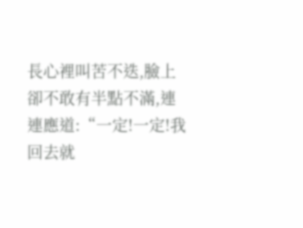長心裡叫苦不迭,臉上卻不敢有半點不滿,連連應道:“一定!一定!我回去就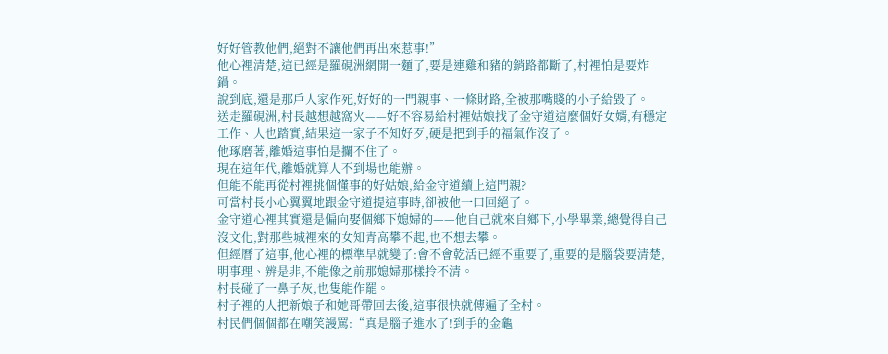好好管教他們,絕對不讓他們再出來惹事!”
他心裡清楚,這已經是羅硯洲網開一麵了,要是連雞和豬的銷路都斷了,村裡怕是要炸鍋。
說到底,還是那戶人家作死,好好的一門親事、一條財路,全被那嘴賤的小子給毀了。
送走羅硯洲,村長越想越窩火——好不容易給村裡姑娘找了金守道這麼個好女婿,有穩定工作、人也踏實,結果這一家子不知好歹,硬是把到手的福氣作沒了。
他琢磨著,離婚這事怕是攔不住了。
現在這年代,離婚就算人不到場也能辦。
但能不能再從村裡挑個懂事的好姑娘,給金守道續上這門親?
可當村長小心翼翼地跟金守道提這事時,卻被他一口回絕了。
金守道心裡其實還是偏向娶個鄉下媳婦的——他自己就來自鄉下,小學畢業,總覺得自己沒文化,對那些城裡來的女知青高攀不起,也不想去攀。
但經曆了這事,他心裡的標準早就變了:會不會乾活已經不重要了,重要的是腦袋要清楚,明事理、辨是非,不能像之前那媳婦那樣拎不清。
村長碰了一鼻子灰,也隻能作罷。
村子裡的人把新娘子和她哥帶回去後,這事很快就傳遍了全村。
村民們個個都在嘲笑謾罵:“真是腦子進水了!到手的金龜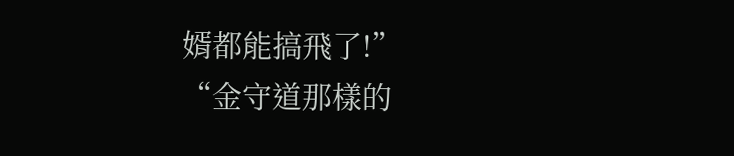婿都能搞飛了!”
“金守道那樣的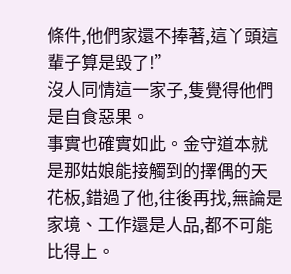條件,他們家還不捧著,這丫頭這輩子算是毀了!”
沒人同情這一家子,隻覺得他們是自食惡果。
事實也確實如此。金守道本就是那姑娘能接觸到的擇偶的天花板,錯過了他,往後再找,無論是家境、工作還是人品,都不可能比得上。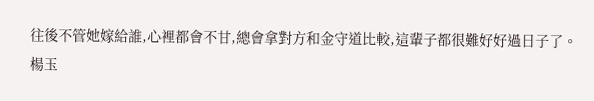往後不管她嫁給誰,心裡都會不甘,總會拿對方和金守道比較,這輩子都很難好好過日子了。
楊玉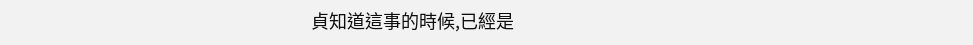貞知道這事的時候,已經是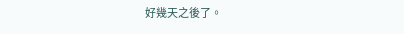好幾天之後了。